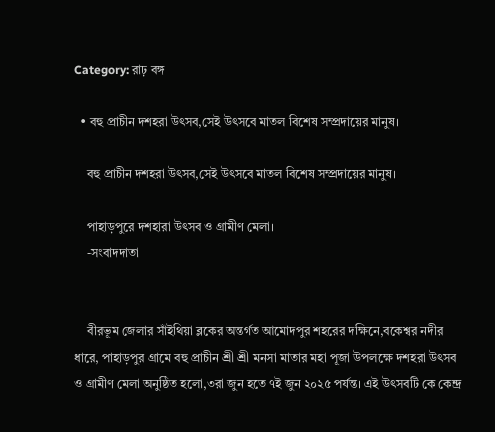Category: রাঢ় বঙ্গ

  • বহু প্রাচীন দশহরা উৎসব,সেই উৎসবে মাতল বিশেষ সম্প্রদায়ের মানুষ।

    বহু প্রাচীন দশহরা উৎসব,সেই উৎসবে মাতল বিশেষ সম্প্রদায়ের মানুষ।

    পাহাড়পুরে দশহারা উৎসব ও গ্রামীণ মেলা।
    -সংবাদদাতা


    বীরভূম জেলার সাঁইথিয়া ব্লকের অন্তর্গত আমোদপুর শহরের দক্ষিনে,বকেশ্বর নদীর ধারে, পাহাড়পুর গ্রামে বহু প্রাচীন শ্রী শ্রী মনসা মাতার মহা পূজা উপলক্ষে দশহরা উৎসব ও গ্রামীণ মেলা অনুষ্ঠিত হলো,৩রা জুন হতে ৭ই জুন ২০২৫ পর্যন্ত। এই উৎসবটি কে কেন্দ্র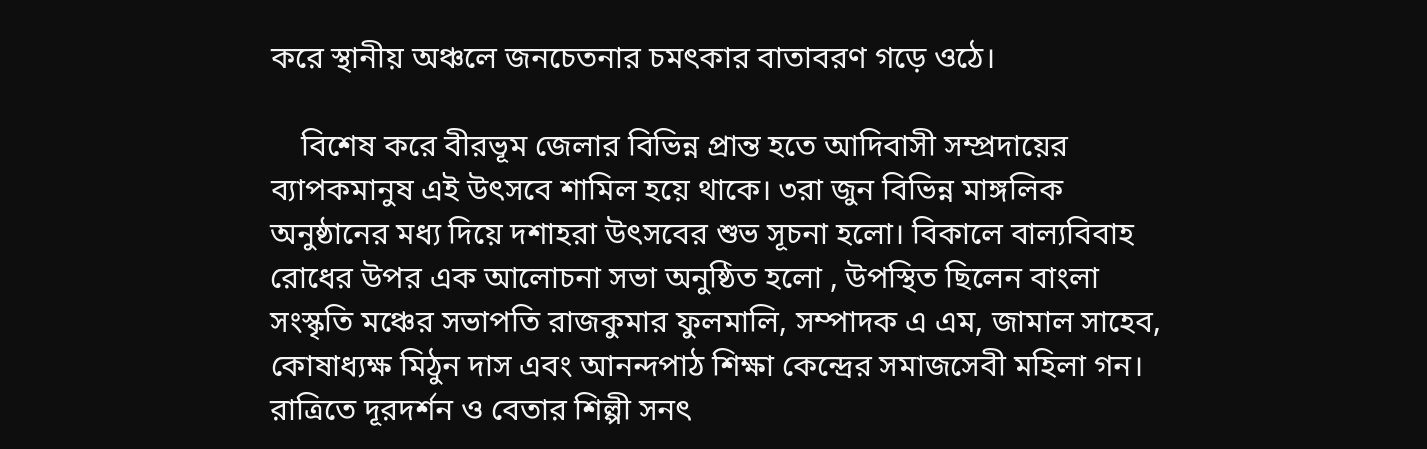করে স্থানীয় অঞ্চলে জনচেতনার চমৎকার বাতাবরণ গড়ে ওঠে।

    বিশেষ করে বীরভূম জেলার বিভিন্ন প্রান্ত হতে আদিবাসী সম্প্রদায়ের ব্যাপকমানুষ এই উৎসবে শামিল হয়ে থাকে। ৩রা জুন বিভিন্ন মাঙ্গলিক অনুষ্ঠানের মধ্য দিয়ে দশাহরা উৎসবের শুভ সূচনা হলো। বিকালে বাল্যবিবাহ রোধের উপর এক আলোচনা সভা অনুষ্ঠিত হলো , উপস্থিত ছিলেন বাংলা সংস্কৃতি মঞ্চের সভাপতি রাজকুমার ফুলমালি, সম্পাদক এ এম, জামাল সাহেব, কোষাধ্যক্ষ মিঠুন দাস এবং আনন্দপাঠ শিক্ষা কেন্দ্রের সমাজসেবী মহিলা গন। রাত্রিতে দূরদর্শন ও বেতার শিল্পী সনৎ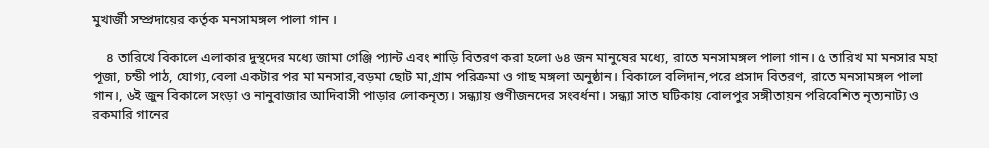মুখার্জী সম্প্রদায়ের কর্তৃক মনসামঙ্গল পালা গান ।

    ৪ তারিখে বিকালে এলাকার দুস্থদের মধ্যে জামা গেঞ্জি প্যান্ট এবং শাড়ি বিতরণ করা হলো ৬৪ জন মানুষের মধ্যে, রাতে মনসামঙ্গল পালা গান। ৫ তারিখ মা মনসার মহা পূজা, চন্ডী পাঠ, যোগ্য,বেলা একটার পর মা মনসার,বড়মা ছোট মা,গ্রাম পরিক্রমা ও গাছ মঙ্গলা অনুষ্ঠান। বিকালে বলিদান,পরে প্রসাদ বিতরণ, রাতে মনসামঙ্গল পালা গান।, ৬ই জুন বিকালে সংড়া ও নানুবাজার আদিবাসী পাড়ার লোকনৃত্য। সন্ধ্যায় গুণীজনদের সংবর্ধনা। সন্ধ্যা সাত ঘটিকায় বোলপুর সঙ্গীতায়ন পরিবেশিত নৃত্যনাট্য ও রকমারি গানের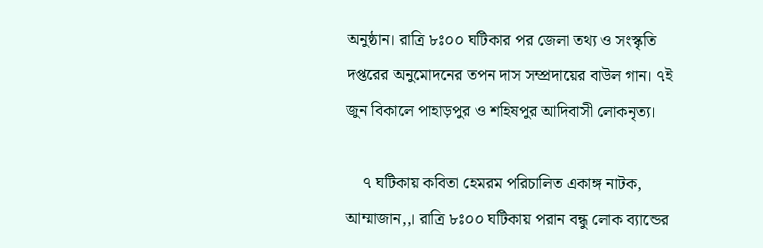অনুষ্ঠান। রাত্রি ৮ঃ০০ ঘটিকার পর জেলা তথ্য ও সংস্কৃতি দপ্তরের অনুমোদনের তপন দাস সম্প্রদায়ের বাউল গান। ৭ই জুন বিকালে পাহাড়পুর ও শহিষপুর আদিবাসী লোকনৃত্য।

    ৭ ঘটিকায় কবিতা হেমরম পরিচালিত একাঙ্গ নাটক, আম্মাজান,,। রাত্রি ৮ঃ০০ ঘটিকায় পরান বন্ধু লোক ব্যান্ডের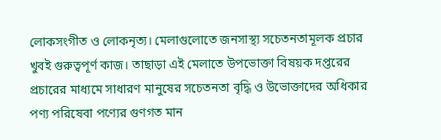লোকসংগীত ও লোকনৃত্য। মেলাগুলোতে জনসাস্থ্য সচেতনতামূলক প্রচার খুবই গুরুত্বপূর্ণ কাজ। তাছাড়া এই মেলাতে উপভোক্তা বিষয়ক দপ্তরের প্রচারের মাধ্যমে সাধারণ মানুষের সচেতনতা বৃদ্ধি ও উভোক্তাদের অধিকার পণ্য পরিষেবা পণ্যের গুণগত মান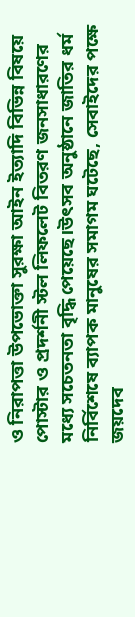ও নিরাপত্তা উপভোক্তা সুরক্ষা আইন ইত্যাদি বিভিন্ন বিষয়ে পোস্টার ও প্রদর্শনী স্টল লিফলেট বিতরণ জনসাধারণের মধ্যে সচেতনতা বৃদ্ধি পেয়েছে।উৎসব অনুষ্ঠানে জাতির ধর্ম নির্বিশেষে ব্যাপক মানুষের সমাগম ঘটেছে, সেবাইদের পক্ষে জয়দেব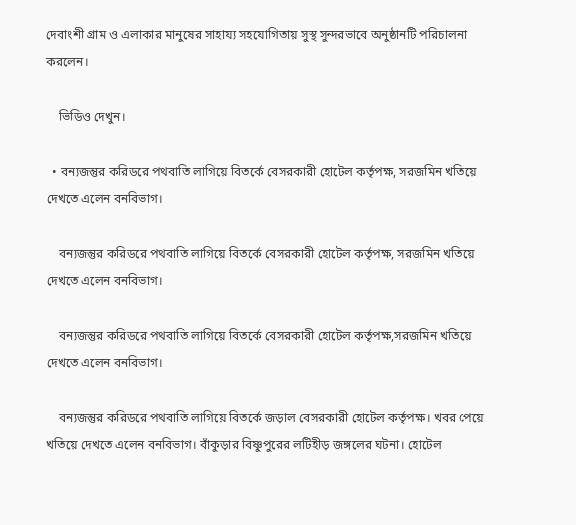দেবাংশী গ্রাম ও এলাকার মানুষের সাহায্য সহযোগিতায় সুস্থ সুন্দরভাবে অনুষ্ঠানটি পরিচালনা করলেন।

    ভিডিও দেখুন।

  • বন্যজন্তুর করিডরে পথবাতি লাগিয়ে বিতর্কে বেসরকারী হোটেল কর্তৃপক্ষ, সরজমিন খতিয়ে দেখতে এলেন বনবিভাগ।

    বন্যজন্তুর করিডরে পথবাতি লাগিয়ে বিতর্কে বেসরকারী হোটেল কর্তৃপক্ষ, সরজমিন খতিয়ে দেখতে এলেন বনবিভাগ।

    বন্যজন্তুর করিডরে পথবাতি লাগিয়ে বিতর্কে বেসরকারী হোটেল কর্তৃপক্ষ,সরজমিন খতিয়ে দেখতে এলেন বনবিভাগ।

    বন্যজন্তুর করিডরে পথবাতি লাগিয়ে বিতর্কে জড়াল বেসরকারী হোটেল কর্তৃপক্ষ। খবর পেয়ে খতিয়ে দেখতে এলেন বনবিভাগ। বাঁকুড়ার বিষ্ণুপুরের লটিহীড় জঙ্গলের ঘটনা। হোটেল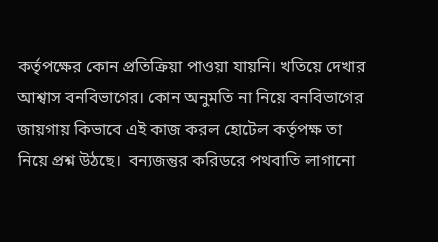কর্তৃপক্ষের কোন প্রতিক্রিয়া পাওয়া যায়নি। খতিয়ে দেখার আশ্বাস বনবিভাগের। কোন অনুমতি না নিয়ে বনবিভাগের জায়গায় কিভাবে এই কাজ করল হোটেল কর্তৃপক্ষ তা নিয়ে প্রশ্ন উঠছে।  বন্যজন্তুর করিডরে পথবাতি লাগানো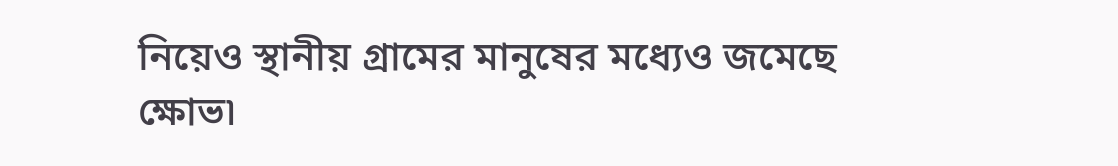নিয়েও স্থানীয় গ্রামের মানুষের মধ্যেও জমেছে ক্ষোভ৷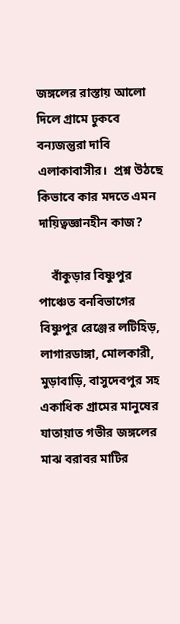জঙ্গলের রাস্তায় আলো দিলে গ্রামে ঢুকবে বন্যজন্তুরা দাবি এলাকাবাসীর।  প্রশ্ন উঠছে কিভাবে কার মদতে এমন দায়িত্বজ্ঞানহীন কাজ?

    বাঁকুড়ার বিষ্ণুপুর পাঞ্চেত বনবিভাগের বিষ্ণুপুর রেঞ্জের লটিহিড়, লাগারডাঙ্গা, মোলকারী, মুড়াবাড়ি, বাসুদেবপুর সহ একাধিক গ্রামের মানুষের যাতায়াত গভীর জঙ্গলের মাঝ বরাবর মাটির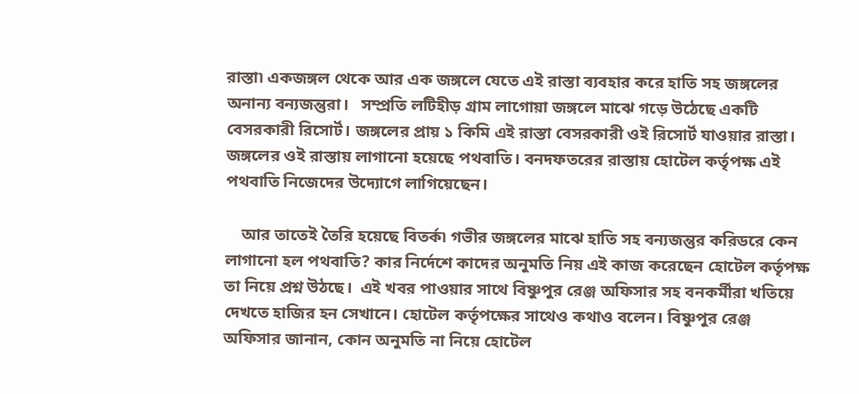রাস্তা৷ একজঙ্গল থেকে আর এক জঙ্গলে যেতে এই রাস্তা ব্যবহার করে হাতি সহ জঙ্গলের অনান্য বন্যজন্তুরা।   সম্প্রতি লটিহীড় গ্রাম লাগোয়া জঙ্গলে মাঝে গড়ে উঠেছে একটি বেসরকারী রিসোর্ট। জঙ্গলের প্রায় ১ কিমি এই রাস্তা বেসরকারী ওই রিসোর্ট যাওয়ার রাস্তা। জঙ্গলের ওই রাস্তায় লাগানো হয়েছে পথবাতি। বনদফতরের রাস্তায় হোটেল কর্তৃপক্ষ এই পথবাতি নিজেদের উদ্যোগে লাগিয়েছেন।

    আর তাতেই তৈরি হয়েছে বিতর্ক৷ গভীর জঙ্গলের মাঝে হাতি সহ বন্যজন্তুর করিডরে কেন লাগানো হল পথবাতি? কার নির্দেশে কাদের অনুমতি নিয় এই কাজ করেছেন হোটেল কর্তৃপক্ষ তা নিয়ে প্রশ্ন উঠছে।  এই খবর পাওয়ার সাথে বিষ্ণুপুর রেঞ্জ অফিসার সহ বনকর্মীরা খতিয়ে দেখতে হাজির হন সেখানে। হোটেল কর্তৃপক্ষের সাথেও কথাও বলেন। বিষ্ণুপুর রেঞ্জ অফিসার জানান, কোন অনুমতি না নিয়ে হোটেল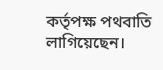কর্তৃপক্ষ পথবাতি লাগিয়েছেন।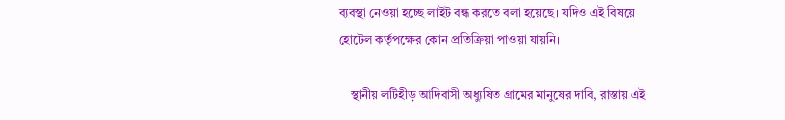ব্যবস্থা নেওয়া হচ্ছে লাইট বন্ধ করতে বলা হয়েছে। যদিও এই বিষয়ে হোটেল কর্তৃপক্ষের কোন প্রতিক্রিয়া পাওয়া যায়নি।

    স্থানীয় লটিহীড় আদিবাসী অধ্যুষিত গ্রামের মানুষের দাবি, রাস্তায় এই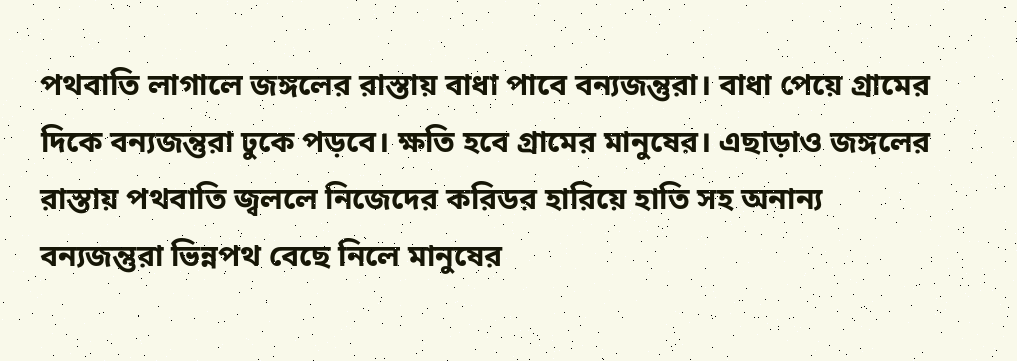পথবাতি লাগালে জঙ্গলের রাস্তায় বাধা পাবে বন্যজন্তুরা। বাধা পেয়ে গ্রামের দিকে বন্যজন্তুরা ঢুকে পড়বে। ক্ষতি হবে গ্রামের মানুষের। এছাড়াও জঙ্গলের রাস্তায় পথবাতি জ্বললে নিজেদের করিডর হারিয়ে হাতি সহ অনান্য বন্যজন্তুরা ভিন্নপথ বেছে নিলে মানুষের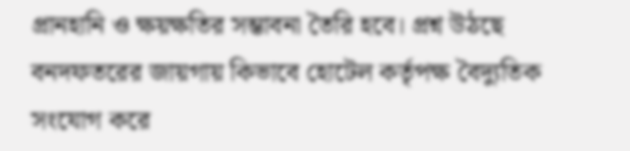প্রানহানি ও ক্ষয়ক্ষতির সম্ভাবনা তৈরি হবে। প্রশ্ন উঠছে বনদফতরের জায়গায় কিভাবে হোটেল কর্তৃপক্ষ বৈদ্যুতিক সংযোগ করে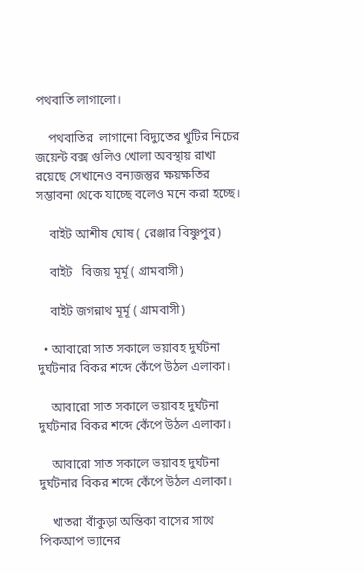পথবাতি লাগালো।

    পথবাতির  লাগানো বিদ্যুতের খুটির নিচের জয়েন্ট বক্স গুলিও খোলা অবস্থায় রাখা রয়েছে সেখানেও বন্যজন্তুর ক্ষয়ক্ষতির সম্ভাবনা থেকে যাচ্ছে বলেও মনে করা হচ্ছে।

    বাইট আশীষ ঘোষ ( রেঞ্জার বিষ্ণুপুর)

    বাইট   বিজয় মূর্মূ ( গ্রামবাসী)

    বাইট জগন্নাথ মূর্মূ ( গ্রামবাসী)

  • আবারো সাত সকালে ভয়াবহ দুর্ঘটনা দুর্ঘটনার বিকর শব্দে কেঁপে উঠল এলাকা।

    আবারো সাত সকালে ভয়াবহ দুর্ঘটনা দুর্ঘটনার বিকর শব্দে কেঁপে উঠল এলাকা।

    আবারো সাত সকালে ভয়াবহ দুর্ঘটনা দুর্ঘটনার বিকর শব্দে কেঁপে উঠল এলাকা।

    খাতরা বাঁকুড়া অন্তিকা বাসের সাথে পিকআপ ভ্যানের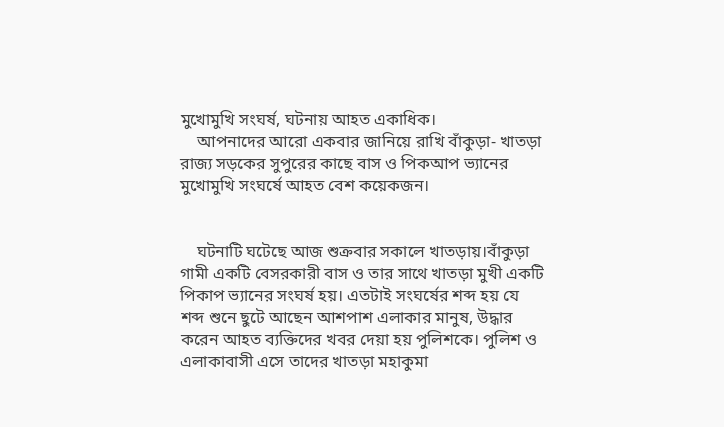মুখোমুখি সংঘর্ষ, ঘটনায় আহত একাধিক।
    আপনাদের আরো একবার জানিয়ে রাখি বাঁকুড়া- খাতড়া রাজ্য সড়কের সুপুরের কাছে বাস ও পিকআপ ভ্যানের মুখোমুখি সংঘর্ষে আহত বেশ কয়েকজন।


    ঘটনাটি ঘটেছে আজ শুক্রবার সকালে খাতড়ায়।বাঁকুড়া গামী একটি বেসরকারী বাস ও তার সাথে খাতড়া মুখী একটি পিকাপ ভ্যানের সংঘর্ষ হয়। এতটাই সংঘর্ষের শব্দ হয় যে শব্দ শুনে ছুটে আছেন আশপাশ এলাকার মানুষ, উদ্ধার করেন আহত ব্যক্তিদের খবর দেয়া হয় পুলিশকে। পুলিশ ও এলাকাবাসী এসে তাদের খাতড়া মহাকুমা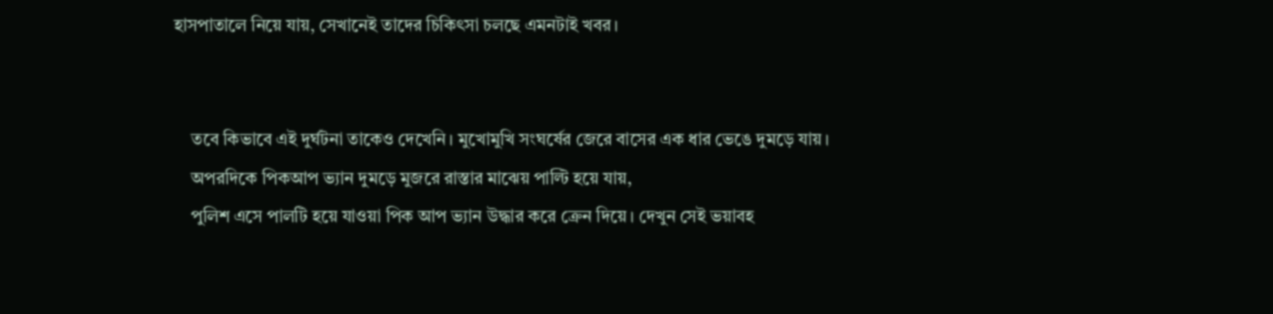হাসপাতালে নিয়ে যায়, সেখানেই তাদের চিকিৎসা চলছে এমনটাই খবর।


    তবে কিভাবে এই দুর্ঘটনা তাকেও দেখেনি। মুখোমুখি সংঘর্ষের জেরে বাসের এক ধার ভেঙে দুমড়ে যায়।
    অপরদিকে পিকআপ ভ্যান দুমড়ে মুজরে রাস্তার মাঝেয় পাল্টি হয়ে যায়,
    পুলিশ এসে পালটি হয়ে যাওয়া পিক আপ ভ্যান উদ্ধার করে ক্রেন দিয়ে। দেখুন সেই ভয়াবহ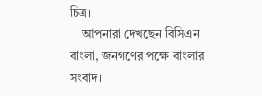চিত্র।
    আপনারা দেখছেন বিসিএন বাংলা, জনগণের পক্ষে বাংলার সংবাদ।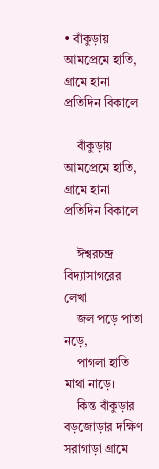• বাঁকুড়ায় আমপ্রেমে হাতি, গ্রামে হানা প্রতিদিন বিকালে

    বাঁকুড়ায় আমপ্রেমে হাতি, গ্রামে হানা প্রতিদিন বিকালে

    ঈশ্বরচন্দ্র বিদ্যাসাগরের লেখা
    জল পড়ে পাতা নড়ে,
    পাগলা হাতি মাথা নাড়ে।
    কিন্ত বাঁকুড়ার বড়জোড়ার দক্ষিণ সরাগাড়া গ্রামে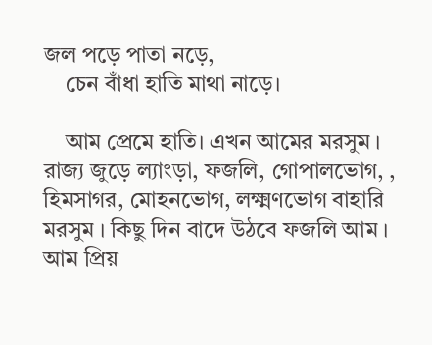জল পড়ে পাতা নড়ে,
    চেন বাঁধা হাতি মাথা নাড়ে।

    আম প্রেমে হাতি। এখন আমের মরসুম । রাজ্য জুড়ে ল্যাংড়া, ফজলি, গোপালভোগ, , হিমসাগর, মোহনভোগ, লক্ষ্মণভোগ বাহারি মরসুম । কিছু দিন বাদে উঠবে ফজলি আম । আম প্রিয়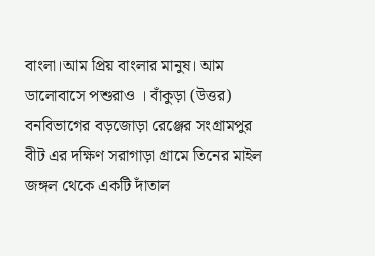বাংলা।আম প্রিয় বাংলার মানুষ। আম ডালোবাসে পশুরাও । বাঁকুড়া (উত্তর) বনবিভাগের বড়জোড়া রেঞ্জের সংগ্রামপুর বীট এর দক্ষিণ সরাগাড়া গ্রামে তিনের মাইল জঙ্গল থেকে একটি দাঁতাল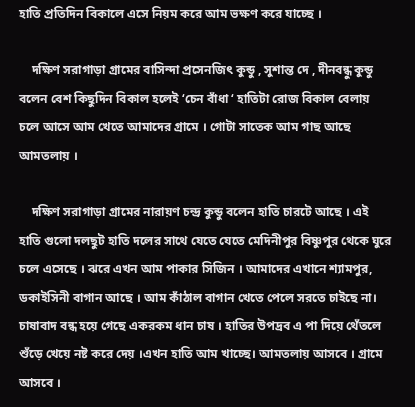হাতি প্রতিদিন বিকালে এসে নিয়ম করে আম ভক্ষণ করে যাচ্ছে ।

    দক্ষিণ সরাগাড়া গ্রামের বাসিন্দা প্রসেনজিৎ কুন্ডু , সুশান্ত দে , দীনবন্ধু কুন্ডু বলেন বেশ কিছুদিন বিকাল হলেই ‘চেন বাঁধা ‘ হাতিটা রোজ বিকাল বেলায় চলে আসে আম খেতে আমাদের গ্রামে । গোটা সাতেক আম গাছ আছে আমতলায় ।

    দক্ষিণ সরাগাড়া গ্রামের নারায়ণ চন্দ্র কুন্ডু বলেন হাতি চারটে আছে । এই হাতি গুলো দলছুট হাতি দলের সাথে যেতে যেতে মেদিনীপুর বিষ্ণুপুর থেকে ঘুরে চলে এসেছে । ঝরে এখন আম পাকার সিজিন । আমাদের এখানে শ্যামপুর, ডকাইসিনী বাগান আছে । আম কাঁঠাল বাগান খেতে পেলে সরতে চাইছে না। চাষাবাদ বন্ধ হয়ে গেছে একরকম ধান চাষ । হাতির উপদ্রব এ পা দিয়ে থেঁতলে শুঁড়ে খেয়ে নষ্ট করে দেয় ।এখন হাতি আম খাচ্ছে। আমতলায় আসবে । গ্রামে আসবে ।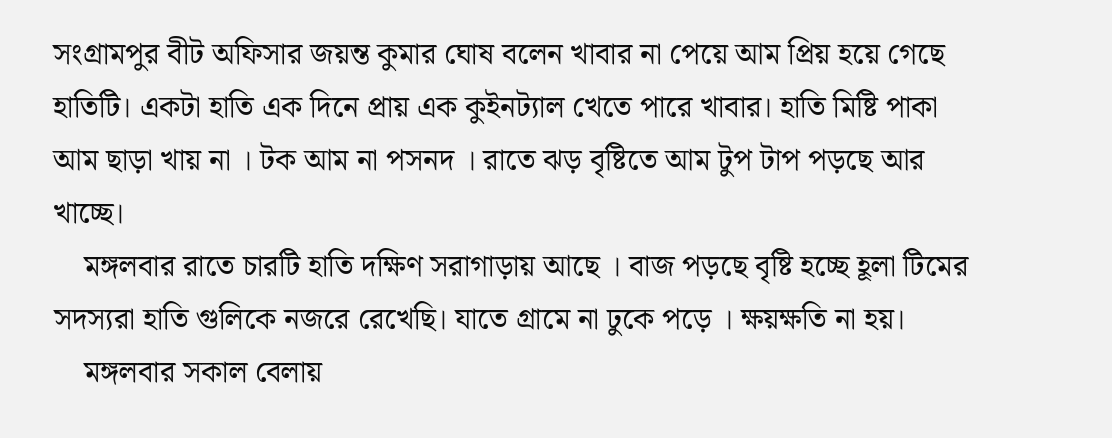সংগ্রামপুর বীট অফিসার জয়ন্ত কুমার ঘোষ বলেন খাবার না পেয়ে আম প্রিয় হয়ে গেছে হাতিটি। একটা হাতি এক দিনে প্রায় এক কুইনট্যাল খেতে পারে খাবার। হাতি মিষ্টি পাকা আম ছাড়া খায় না । টক আম না পসনদ । রাতে ঝড় বৃষ্টিতে আম টুপ টাপ পড়ছে আর খাচ্ছে।
    মঙ্গলবার রাতে চারটি হাতি দক্ষিণ সরাগাড়ায় আছে । বাজ পড়ছে বৃষ্টি হচ্ছে হূলা টিমের সদস্যরা হাতি গুলিকে নজরে রেখেছি। যাতে গ্রামে না ঢুকে পড়ে । ক্ষয়ক্ষতি না হয়।
    মঙ্গলবার সকাল বেলায়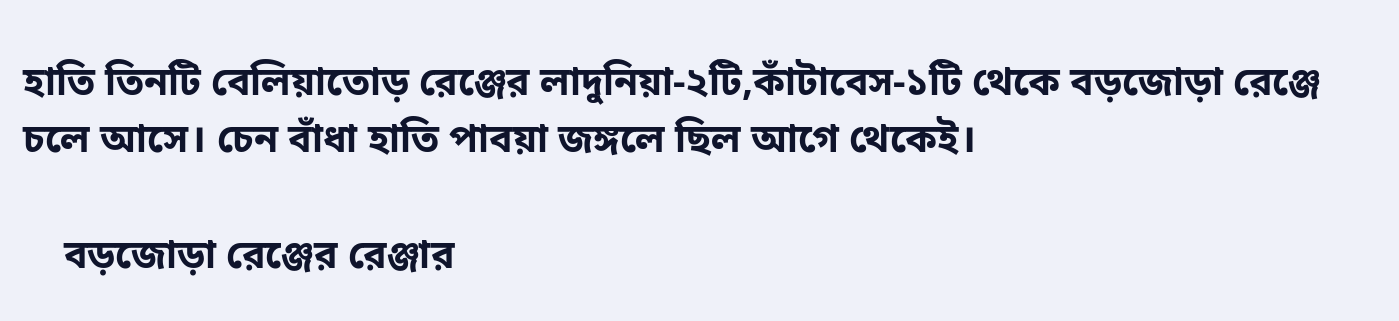হাতি তিনটি বেলিয়াতোড় রেঞ্জের লাদুনিয়া-২টি,কাঁটাবেস-১টি থেকে বড়জোড়া রেঞ্জে চলে আসে। চেন বাঁধা হাতি পাবয়া জঙ্গলে ছিল আগে থেকেই।

    বড়জোড়া রেঞ্জের রেঞ্জার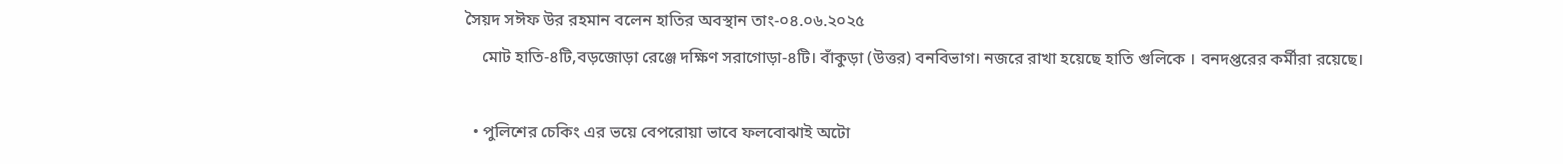সৈয়দ সঈফ উর রহমান বলেন হাতির অবস্থান তাং-০৪.০৬.২০২৫
    মোট হাতি-৪টি,বড়জোড়া রেঞ্জে দক্ষিণ সরাগোড়া-৪টি। বাঁকুড়া (উত্তর) বনবিভাগ। নজরে রাখা হয়েছে হাতি গুলিকে । বনদপ্তরের কর্মীরা রয়েছে।

  • পুলিশের চেকিং এর ভয়ে বেপরোয়া ভাবে ফলবোঝাই অটো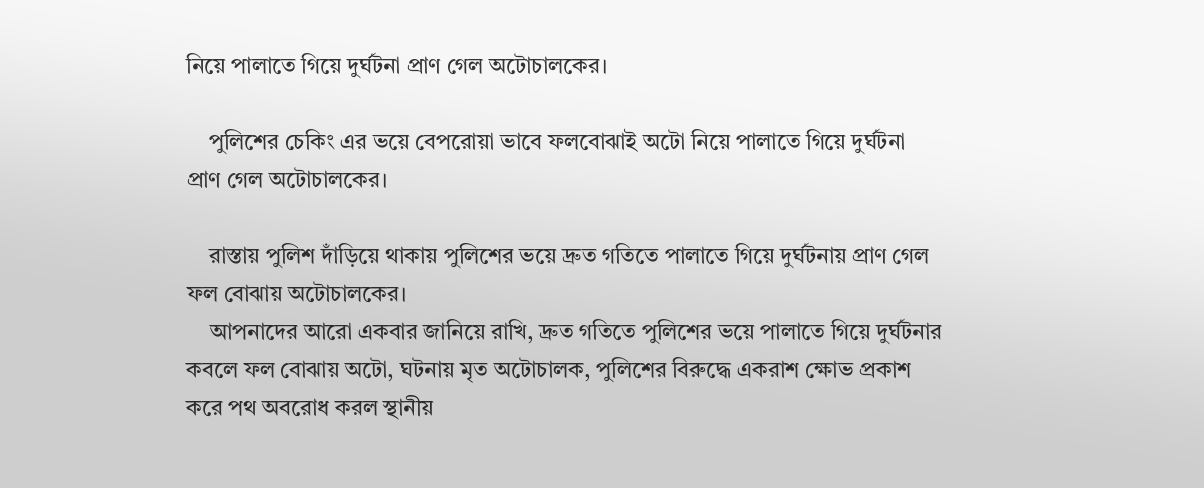নিয়ে পালাতে গিয়ে দুর্ঘটনা প্রাণ গেল অটোচালকের।

    পুলিশের চেকিং এর ভয়ে বেপরোয়া ভাবে ফলবোঝাই অটো নিয়ে পালাতে গিয়ে দুর্ঘটনা প্রাণ গেল অটোচালকের।

    রাস্তায় পুলিশ দাঁড়িয়ে থাকায় পুলিশের ভয়ে দ্রুত গতিতে পালাতে গিয়ে দুর্ঘটনায় প্রাণ গেল ফল বোঝায় অটোচালকের।
    আপনাদের আরো একবার জানিয়ে রাখি, দ্রুত গতিতে পুলিশের ভয়ে পালাতে গিয়ে দুর্ঘটনার কবলে ফল বোঝায় অটো, ঘটনায় মৃত অটোচালক, পুলিশের বিরুদ্ধে একরাশ ক্ষোভ প্রকাশ করে পথ অবরোধ করল স্থানীয়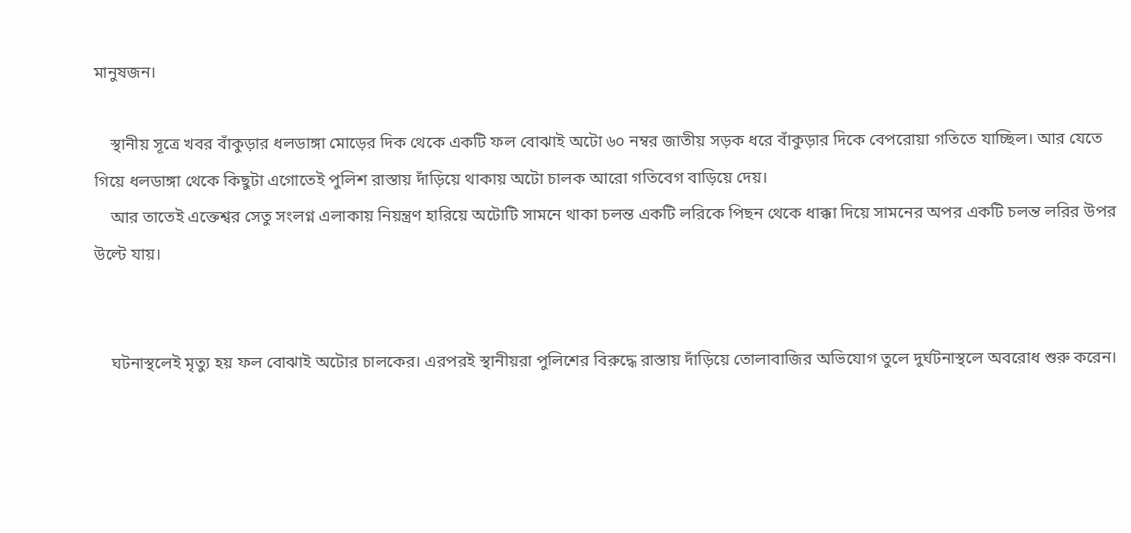মানুষজন।

    স্থানীয় সূত্রে খবর বাঁকুড়ার ধলডাঙ্গা মোড়ের দিক থেকে একটি ফল বোঝাই অটো ৬০ নম্বর জাতীয় সড়ক ধরে বাঁকুড়ার দিকে বেপরোয়া গতিতে যাচ্ছিল। আর যেতে গিয়ে ধলডাঙ্গা থেকে কিছুটা এগোতেই পুলিশ রাস্তায় দাঁড়িয়ে থাকায় অটো চালক আরো গতিবেগ বাড়িয়ে দেয়।
    আর তাতেই এক্তেশ্বর সেতু সংলগ্ন এলাকায় নিয়ন্ত্রণ হারিয়ে অটোটি সামনে থাকা চলন্ত একটি লরিকে পিছন থেকে ধাক্কা দিয়ে সামনের অপর একটি চলন্ত লরির উপর উল্টে যায়।


    ঘটনাস্থলেই মৃত্যু হয় ফল বোঝাই অটোর চালকের। এরপরই স্থানীয়রা পুলিশের বিরুদ্ধে রাস্তায় দাঁড়িয়ে তোলাবাজির অভিযোগ তুলে দুর্ঘটনাস্থলে অবরোধ শুরু করেন।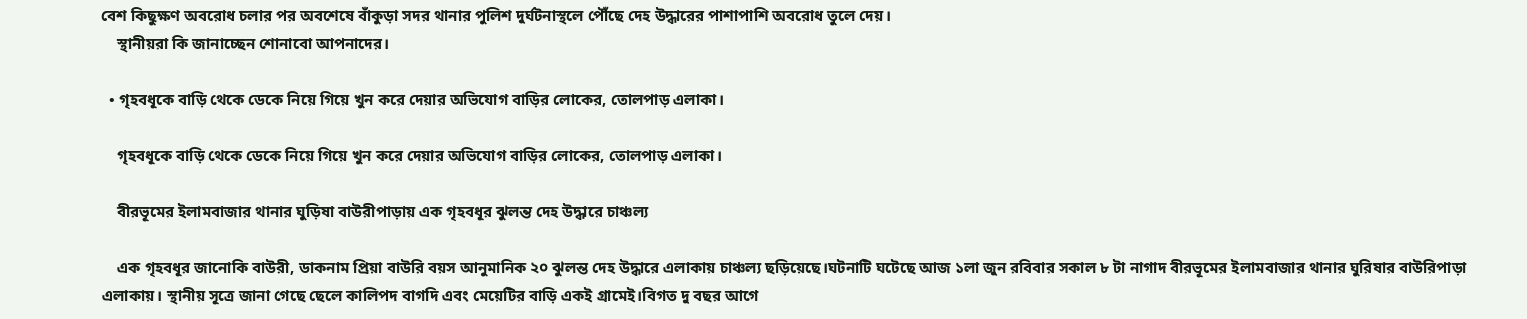বেশ কিছুক্ষণ অবরোধ চলার পর অবশেষে বাঁকুড়া সদর থানার পুলিশ দুর্ঘটনাস্থলে পৌঁছে দেহ উদ্ধারের পাশাপাশি অবরোধ তুলে দেয়।
    স্থানীয়রা কি জানাচ্ছেন শোনাবো আপনাদের।

  • গৃহবধূকে বাড়ি থেকে ডেকে নিয়ে গিয়ে খুন করে দেয়ার অভিযোগ বাড়ির লোকের, তোলপাড় এলাকা।

    গৃহবধূকে বাড়ি থেকে ডেকে নিয়ে গিয়ে খুন করে দেয়ার অভিযোগ বাড়ির লোকের, তোলপাড় এলাকা।

    বীরভূমের ইলামবাজার থানার ঘুড়িষা বাউরীপাড়ায় এক গৃহবধূর ঝুলন্ত দেহ উদ্ধারে চাঞ্চল্য

    এক গৃহবধূর জানোকি বাউরী, ডাকনাম প্রিয়া বাউরি বয়স আনুমানিক ২০ ঝুলন্ত দেহ উদ্ধারে এলাকায় চাঞ্চল্য ছড়িয়েছে।ঘটনাটি ঘটেছে আজ ১লা জুন রবিবার সকাল ৮ টা নাগাদ বীরভূমের ইলামবাজার থানার ঘুরিষার বাউরিপাড়া এলাকায়। স্থানীয় সূত্রে জানা গেছে ছেলে কালিপদ বাগদি এবং মেয়েটির বাড়ি একই গ্রামেই।বিগত দু বছর আগে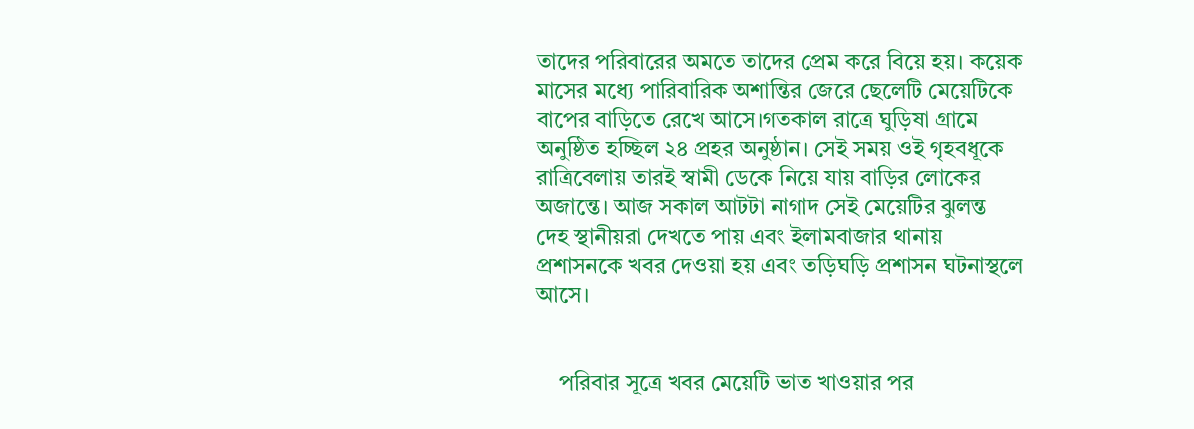তাদের পরিবারের অমতে তাদের প্রেম করে বিয়ে হয়। কয়েক মাসের মধ্যে পারিবারিক অশান্তির জেরে ছেলেটি মেয়েটিকে বাপের বাড়িতে রেখে আসে।গতকাল রাত্রে ঘুড়িষা গ্রামে অনুষ্ঠিত হচ্ছিল ২৪ প্রহর অনুষ্ঠান। সেই সময় ওই গৃহবধূকে রাত্রিবেলায় তারই স্বামী ডেকে নিয়ে যায় বাড়ির লোকের অজান্তে। আজ সকাল আটটা নাগাদ সেই মেয়েটির ঝুলন্ত দেহ স্থানীয়রা দেখতে পায় এবং ইলামবাজার থানায় প্রশাসনকে খবর দেওয়া হয় এবং তড়িঘড়ি প্রশাসন ঘটনাস্থলে আসে।


    পরিবার সূত্রে খবর মেয়েটি ভাত খাওয়ার পর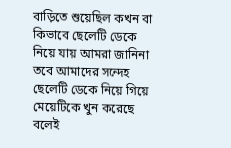বাড়িতে শুয়েছিল কখন বা কিভাবে ছেলেটি ডেকে নিয়ে যায় আমরা জানিনা তবে আমাদের সন্দেহ ছেলেটি ডেকে নিয়ে গিয়ে মেয়েটিকে খুন করেছে বলেই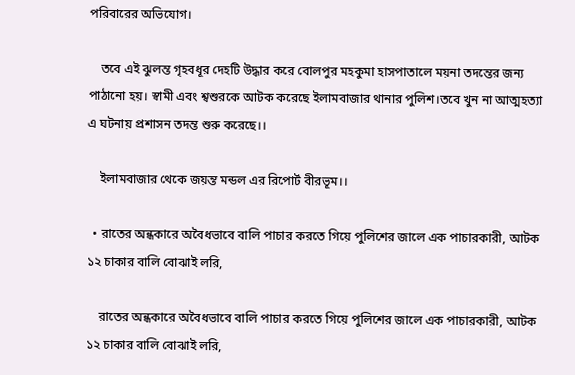পরিবারের অভিযোগ।

    তবে এই ঝুলন্ত গৃহবধূর দেহটি উদ্ধার করে বোলপুর মহকুমা হাসপাতালে ময়না তদন্তের জন্য পাঠানো হয়। স্বামী এবং শ্বশুরকে আটক করেছে ইলামবাজার থানার পুলিশ।তবে খুন না আত্মহত্যা এ ঘটনায় প্রশাসন তদন্ত শুরু করেছে।।

    ইলামবাজার থেকে জয়ন্ত মন্ডল এর রিপোর্ট বীরভূম।।

  • রাতের অন্ধকারে অবৈধভাবে বালি পাচার করতে গিয়ে পুলিশের জালে এক পাচারকারী, আটক ১২ চাকার বালি বোঝাই লরি,

    রাতের অন্ধকারে অবৈধভাবে বালি পাচার করতে গিয়ে পুলিশের জালে এক পাচারকারী, আটক ১২ চাকার বালি বোঝাই লরি,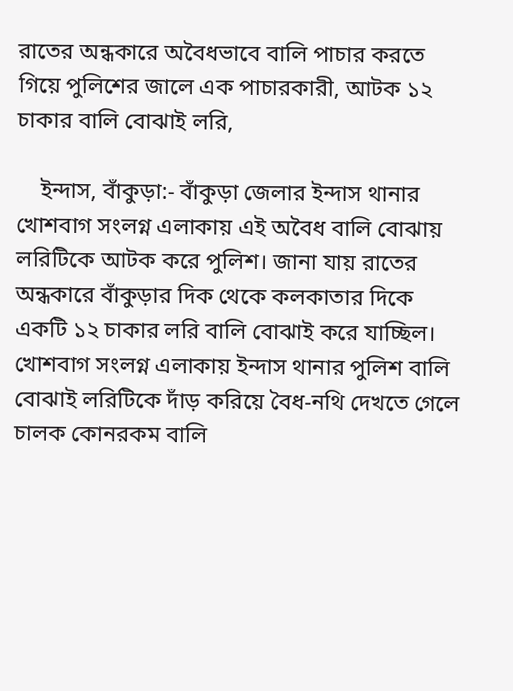রাতের অন্ধকারে অবৈধভাবে বালি পাচার করতে গিয়ে পুলিশের জালে এক পাচারকারী, আটক ১২ চাকার বালি বোঝাই লরি,

    ইন্দাস, বাঁকুড়া:- বাঁকুড়া জেলার ইন্দাস থানার খোশবাগ সংলগ্ন এলাকায় এই অবৈধ বালি বোঝায় লরিটিকে আটক করে পুলিশ। জানা যায় রাতের অন্ধকারে বাঁকুড়ার দিক থেকে কলকাতার দিকে একটি ১২ চাকার লরি বালি বোঝাই করে যাচ্ছিল। খোশবাগ সংলগ্ন এলাকায় ইন্দাস থানার পুলিশ বালি বোঝাই লরিটিকে দাঁড় করিয়ে বৈধ-নথি দেখতে গেলে চালক কোনরকম বালি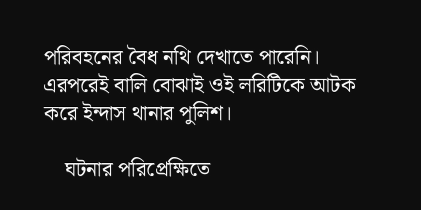পরিবহনের বৈধ নথি দেখাতে পারেনি। এরপরেই বালি বোঝাই ওই লরিটিকে আটক করে ইন্দাস থানার পুলিশ।

    ঘটনার পরিপ্রেক্ষিতে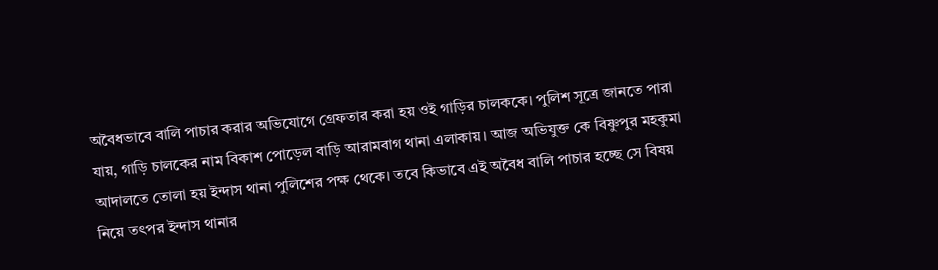অবৈধভাবে বালি পাচার করার অভিযোগে গ্রেফতার করা হয় ওই গাড়ির চালককে। পুলিশ সূত্রে জানতে পারা যায়, গাড়ি চালকের নাম বিকাশ পোড়েল বাড়ি আরামবাগ থানা এলাকায়। আজ অভিযুক্ত কে বিষ্ণুপুর মহকুমা আদালতে তোলা হয় ইন্দাস থানা পুলিশের পক্ষ থেকে। তবে কিভাবে এই অবৈধ বালি পাচার হচ্ছে সে বিষয় নিয়ে তৎপর ইন্দাস থানার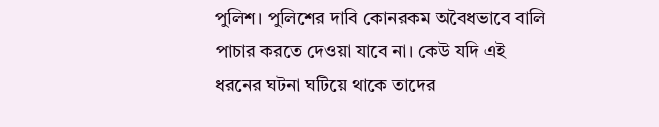পুলিশ। পুলিশের দাবি কোনরকম অবৈধভাবে বালি পাচার করতে দেওয়া যাবে না। কেউ যদি এই ধরনের ঘটনা ঘটিয়ে থাকে তাদের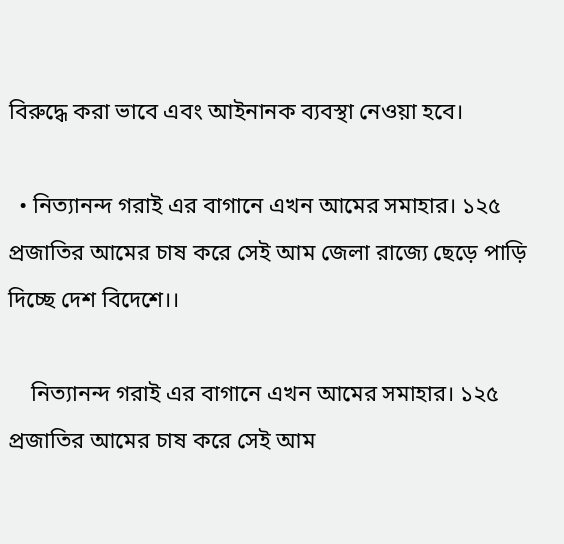বিরুদ্ধে করা ভাবে এবং আইনানক ব্যবস্থা নেওয়া হবে।

  • নিত্যানন্দ গরাই এর বাগানে এখন আমের সমাহার। ১২৫ প্রজাতির আমের চাষ করে সেই আম জেলা রাজ্যে ছেড়ে পাড়ি দিচ্ছে দেশ বিদেশে।।

    নিত্যানন্দ গরাই এর বাগানে এখন আমের সমাহার। ১২৫ প্রজাতির আমের চাষ করে সেই আম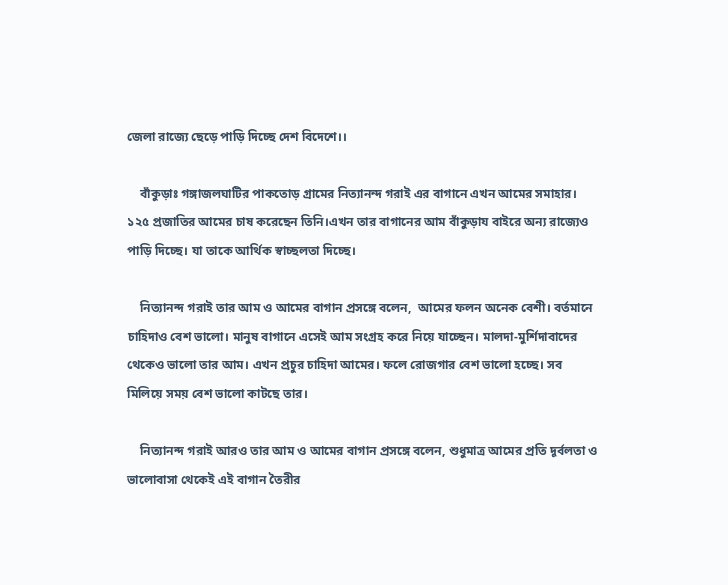জেলা রাজ্যে ছেড়ে পাড়ি দিচ্ছে দেশ বিদেশে।।

    বাঁকুড়াঃ গঙ্গাজলঘাটির পাকতোড় গ্রামের নিত্যানন্দ গরাই এর বাগানে এখন আমের সমাহার। ১২৫ প্রজাতির আমের চাষ করেছেন তিনি।এখন তার বাগানের আম বাঁকুড়ায বাইরে অন্য রাজ্যেও পাড়ি দিচ্ছে। যা তাকে আর্থিক স্বাচ্ছলতা দিচ্ছে।

    নিত্যানন্দ গরাই তার আম ও আমের বাগান প্রসঙ্গে বলেন,  আমের ফলন অনেক বেশী। বর্তমানে চাহিদাও বেশ ভালো। মানুষ বাগানে এসেই আম সংগ্রহ করে নিয়ে যাচ্ছেন। মালদা-মুর্শিদাবাদের থেকেও ভালো তার আম। এখন প্রচুর চাহিদা আমের। ফলে রোজগার বেশ ভালো হচ্ছে। সব মিলিয়ে সময় বেশ ভালো কাটছে তার।

    নিত্যানন্দ গরাই আরও তার আম ও আমের বাগান প্রসঙ্গে বলেন, শুধুমাত্র আমের প্রতি দূর্বলতা ও ভালোবাসা থেকেই এই বাগান তৈরীর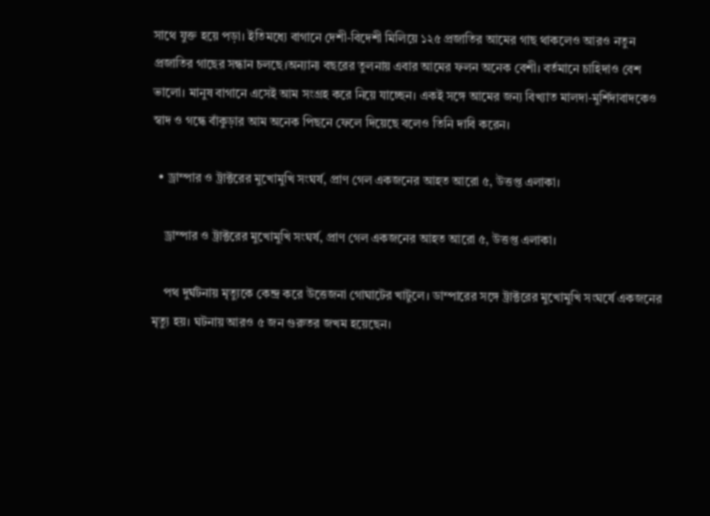সাথে যুক্ত হয়ে পড়া। ইতিমধ্যে বাগানে দেশী-বিদেশী মিলিয়ে ১২৫ প্রজাতির আমের গাছ থাকলেও আরও নতুন প্রজাতির গাছের সন্ধান চলছে।অন্যান্য বছরের তুলনায় এবার আমের ফলন অনেক বেশী। বর্তমানে চাহিদাও বেশ ভালো। মানুষ বাগানে এসেই আম সংগ্রহ করে নিয়ে যাচ্ছেন। একই সঙ্গে আমের জন্য বিখ্যাত মালদা-মুর্শিদাবাদকেও স্বাদ ও গন্ধে বাঁকুড়ার আম অনেক পিছনে ফেলে দিয়েছে বলেও তিনি দাবি করেন।

  • ড্রাম্পার ও ট্রাক্টরের মুখোমুখি সংঘর্ষ, প্রাণ গেল একজনের আহত আরো ৫, উত্তপ্ত এলাকা।

    ড্রাম্পার ও ট্রাক্টরের মুখোমুখি সংঘর্ষ, প্রাণ গেল একজনের আহত আরো ৫, উত্তপ্ত এলাকা।

    পথ দুর্ঘটনায় মৃত্যুকে কেন্দ্র করে উত্তেজনা গোঘাটের খাটুলে। ডাম্পারের সঙ্গে ট্রাক্টরের মুখোমুখি সংঘর্ষে একজনের মৃত্যু হয়। ঘটনায় আরও ৫ জন গুরুতর জখম হয়েছেন।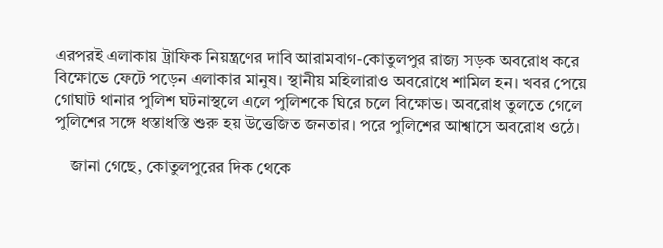এরপরই এলাকায় ট্রাফিক নিয়ন্ত্রণের দাবি আরামবাগ-কোতুলপুর রাজ্য সড়ক অবরোধ করে বিক্ষোভে ফেটে পড়েন এলাকার মানুষ। স্থানীয় মহিলারাও অবরোধে শামিল হন। খবর পেয়ে গোঘাট থানার পুলিশ ঘটনাস্থলে এলে পুলিশকে ঘিরে চলে বিক্ষোভ। অবরোধ তুলতে গেলে পুলিশের সঙ্গে ধস্তাধস্তি শুরু হয় উত্তেজিত জনতার। পরে পুলিশের আশ্বাসে অবরোধ ওঠে।

    জানা গেছে, কোতুলপুরের দিক থেকে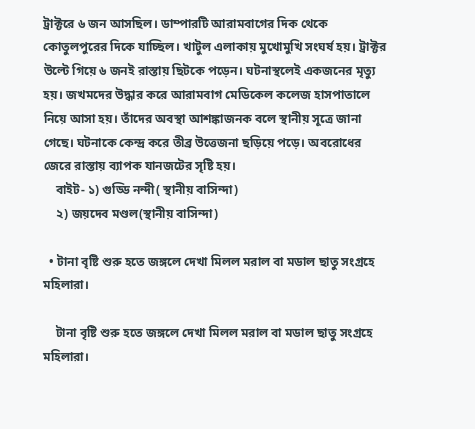ট্রাক্টরে ৬ জন আসছিল। ডাম্পারটি আরামবাগের দিক থেকে কোতুলপুরের দিকে যাচ্ছিল। খাটুল এলাকায় মুখোমুখি সংঘর্ষ হয়। ট্রাক্টর উল্টে গিয়ে ৬ জনই রাস্তায় ছিটকে পড়েন। ঘটনাস্থলেই একজনের মৃত্যু হয়। জখমদের উদ্ধার করে আরামবাগ মেডিকেল কলেজ হাসপাতালে নিয়ে আসা হয়। তাঁদের অবস্থা আশঙ্কাজনক বলে স্থানীয় সূত্রে জানা গেছে। ঘটনাকে কেন্দ্র করে তীব্র উত্তেজনা ছড়িয়ে পড়ে। অবরোধের জেরে রাস্তায় ব্যাপক যানজটের সৃষ্টি হয়।
    বাইট- ১) গুড্ডি নন্দী( স্থানীয় বাসিন্দা)
    ২) জয়দেব মণ্ডল(স্থানীয় বাসিন্দা)

  • টানা বৃষ্টি শুরু হতে জঙ্গলে দেখা মিলল মরাল বা মডাল ছাতু সংগ্রহে মহিলারা।

    টানা বৃষ্টি শুরু হতে জঙ্গলে দেখা মিলল মরাল বা মডাল ছাতু সংগ্রহে মহিলারা।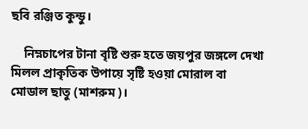ছবি রঞ্জিত কুন্ডু।

    নিম্নচাপের টানা বৃষ্টি শুরু হতে জয়পুর জঙ্গলে দেখা মিলল প্রাকৃতিক উপায়ে সৃষ্টি হওয়া মোরাল বা মোডাল ছাতু (মাশরুম)।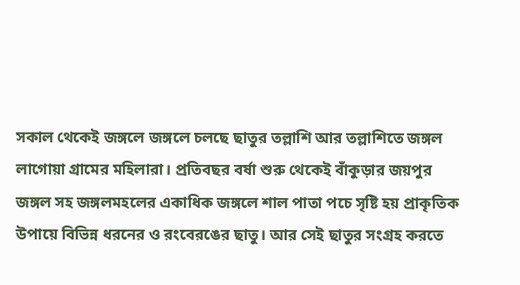সকাল থেকেই জঙ্গলে জঙ্গলে চলছে ছাতুর তল্লাশি আর তল্লাশিতে জঙ্গল লাগোয়া গ্রামের মহিলারা। প্রতিবছর বর্ষা শুরু থেকেই বাঁকুড়ার জয়পুর জঙ্গল সহ জঙ্গলমহলের একাধিক জঙ্গলে শাল পাতা পচে সৃষ্টি হয় প্রাকৃতিক উপায়ে বিভিন্ন ধরনের ও রংবেরঙের ছাতু। আর সেই ছাতুর সংগ্রহ করতে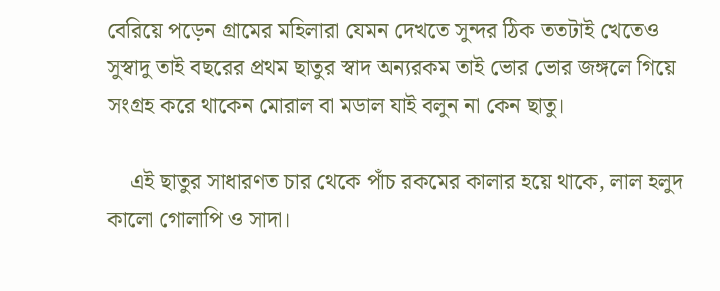বেরিয়ে পড়েন গ্রামের মহিলারা যেমন দেখতে সুন্দর ঠিক ততটাই খেতেও সুস্বাদু তাই বছরের প্রথম ছাতুর স্বাদ অন্যরকম তাই ভোর ভোর জঙ্গলে গিয়ে সংগ্রহ করে থাকেন মোরাল বা মডাল যাই বলুন না কেন ছাতু।

    এই ছাতুর সাধারণত চার থেকে পাঁচ রকমের কালার হয়ে থাকে, লাল হলুদ কালো গোলাপি ও সাদা।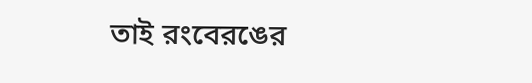তাই রংবেরঙের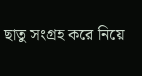ছাতু সংগ্রহ করে নিয়ে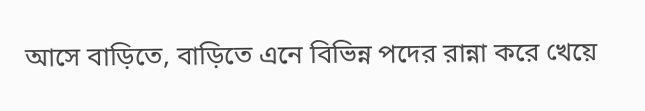আসে বাড়িতে, বাড়িতে এনে বিভিন্ন পদের রান্না করে খেয়ে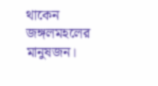থাকেন জঙ্গলমহলের মানুষজন।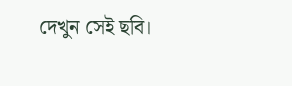দেখুন সেই ছবি।